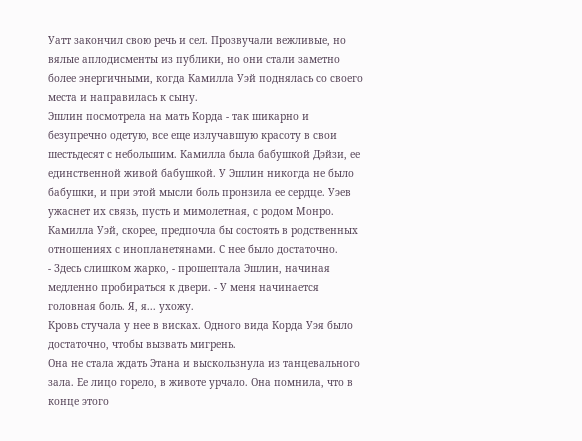Уатт закончил свою речь и сел. Прозвучали вежливые, но вялые аплодисменты из публики, но они стали заметно более энергичными, когда Камилла Уэй поднялась со своего места и направилась к сыну.
Эшлин посмотрела на мать Корда - так шикарно и безупречно одетую, все еще излучавшую красоту в свои шестьдесят с небольшим. Камилла была бабушкой Дэйзи, ее единственной живой бабушкой. У Эшлин никогда не было бабушки, и при этой мысли боль пронзила ее сердце. Уэев ужаснет их связь, пусть и мимолетная, с родом Монро. Камилла Уэй, скорее, предпочла бы состоять в родственных отношениях с инопланетянами. С нее было достаточно.
- Здесь слишком жарко, - прошептала Эшлин, начиная медленно пробираться к двери. - У меня начинается головная боль. Я, я... ухожу.
Кровь стучала у нее в висках. Одного вида Корда Уэя было достаточно, чтобы вызвать мигрень.
Она не стала ждать Этана и выскользнула из танцевального зала. Ее лицо горело, в животе урчало. Она помнила, что в конце этого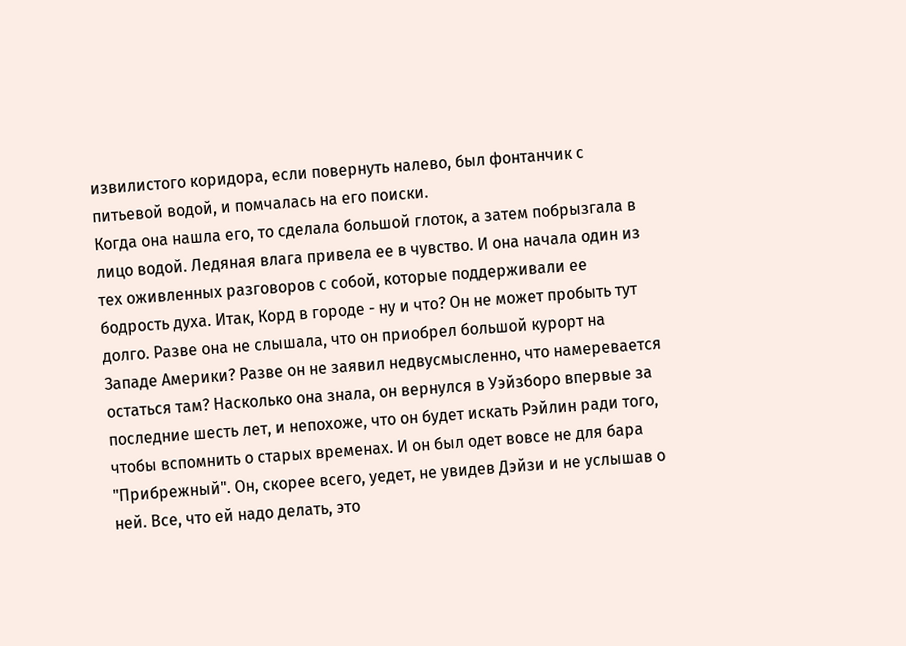извилистого коридора, если повернуть налево, был фонтанчик с питьевой водой, и помчалась на его поиски.
Когда она нашла его, то сделала большой глоток, а затем побрызгала в лицо водой. Ледяная влага привела ее в чувство. И она начала один из тех оживленных разговоров с собой, которые поддерживали ее бодрость духа. Итак, Корд в городе - ну и что? Он не может пробыть тут долго. Разве она не слышала, что он приобрел большой курорт на Западе Америки? Разве он не заявил недвусмысленно, что намеревается остаться там? Насколько она знала, он вернулся в Уэйзборо впервые за последние шесть лет, и непохоже, что он будет искать Рэйлин ради того, чтобы вспомнить о старых временах. И он был одет вовсе не для бара "Прибрежный". Он, скорее всего, уедет, не увидев Дэйзи и не услышав о ней. Все, что ей надо делать, это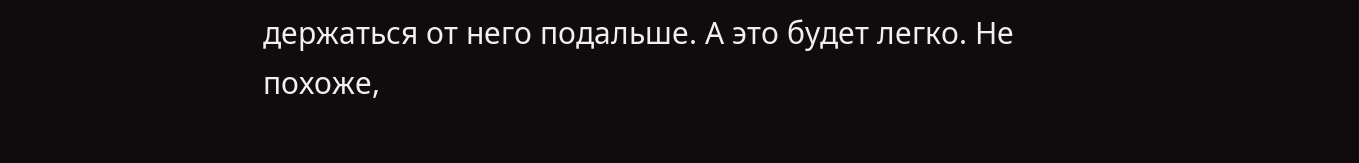держаться от него подальше. А это будет легко. Не похоже,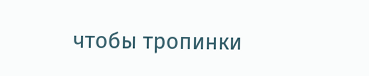чтобы тропинки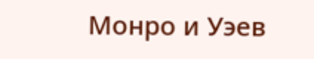Монро и Уэев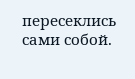пересеклись сами собой.